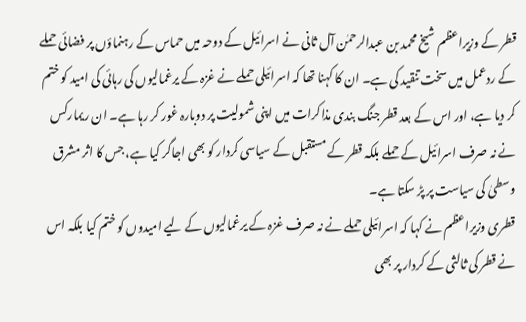قطر کے وزیراعظم شیخ محمد بن عبدالرحمٰن آل ثانی نے اسرائیل کے دوحہ میں حماس کے رہنماؤں پر فضائی حملے کے ردعمل میں سخت تنقید کی ہے۔ ان کا کہنا تھا کہ اسرائیلی حملے نے غزہ کے یرغمالیوں کی رہائی کی امید کو ختم کر دیا ہے، اور اس کے بعد قطر جنگ بندی مذاکرات میں اپنی شمولیت پر دوبارہ غور کر رہا ہے۔ ان ریمارکس نے نہ صرف اسرائیل کے حملے بلکہ قطر کے مستقبل کے سیاسی کردار کو بھی اجاگر کیا ہے، جس کا اثر مشرق وسطیٰ کی سیاست پر پڑ سکتا ہے۔
قطری وزیراعظم نے کہا کہ اسرائیلی حملے نے نہ صرف غزہ کے یرغمالیوں کے لیے امیدوں کو ختم کیا بلکہ اس نے قطر کی ثالثی کے کردار پر بھی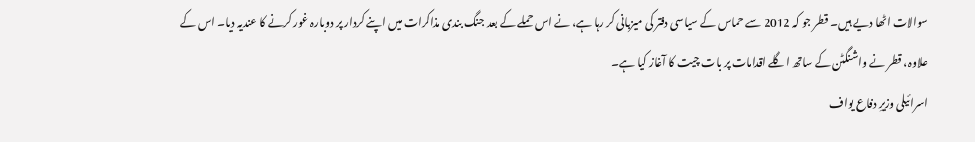سوالات اٹھا دیے ہیں۔ قطر جو کہ 2012 سے حماس کے سیاسی دفتر کی میزبانی کر رہا ہے، نے اس حملے کے بعد جنگ بندی مذاکرات میں اپنے کردار پر دوبارہ غور کرنے کا عندیہ دیا۔ اس کے علاوہ، قطر نے واشنگٹن کے ساتھ اگلے اقدامات پر بات چیت کا آغاز کیا ہے۔
اسرائیلی وزیرِ دفاع یواف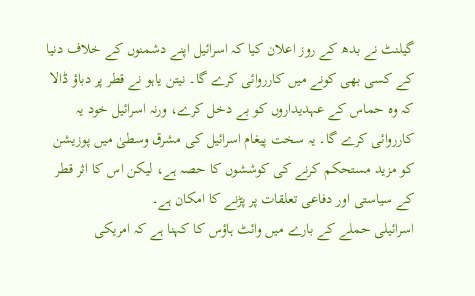گیلنٹ نے بدھ کے روز اعلان کیا کہ اسرائیل اپنے دشمنوں کے خلاف دنیا کے کسی بھی کونے میں کارروائی کرے گا۔ نیتن یاہو نے قطر پر دباؤ ڈالا کہ وہ حماس کے عہدیداروں کو بے دخل کرے، ورنہ اسرائیل خود یہ کارروائی کرے گا۔ یہ سخت پیغام اسرائیل کی مشرق وسطیٰ میں پوزیشن کو مزید مستحکم کرنے کی کوششوں کا حصہ ہے، لیکن اس کا اثر قطر کے سیاستی اور دفاعی تعلقات پر پڑنے کا امکان ہے۔
اسرائیلی حملے کے بارے میں وائٹ ہاؤس کا کہنا ہے کہ امریکی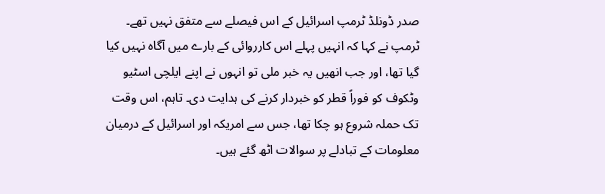صدر ڈونلڈ ٹرمپ اسرائیل کے اس فیصلے سے متفق نہیں تھے۔ ٹرمپ نے کہا کہ انہیں پہلے اس کارروائی کے بارے میں آگاہ نہیں کیا گیا تھا، اور جب انھیں یہ خبر ملی تو انہوں نے اپنے ایلچی اسٹیو وٹکوف کو فوراً قطر کو خبردار کرنے کی ہدایت دی۔ تاہم، اس وقت تک حملہ شروع ہو چکا تھا، جس سے امریکہ اور اسرائیل کے درمیان معلومات کے تبادلے پر سوالات اٹھ گئے ہیں۔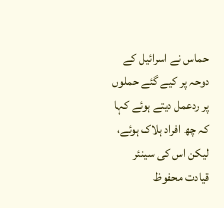حماس نے اسرائیل کے دوحہ پر کیے گئے حملوں پر ردعمل دیتے ہوئے کہا کہ چھ افراد ہلاک ہوئے، لیکن اس کی سینئر قیادت محفوظ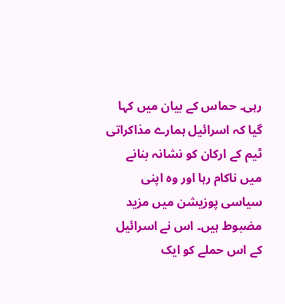رہی۔ حماس کے بیان میں کہا گیا کہ اسرائیل ہمارے مذاکراتی ٹیم کے ارکان کو نشانہ بنانے میں ناکام رہا اور وہ اپنی سیاسی پوزیشن میں مزید مضبوط ہیں۔ اس نے اسرائیل کے اس حملے کو ایک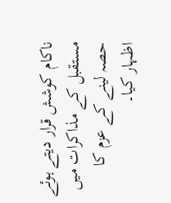ناکام کوشش قرار دیتے ہوئے مستقبل کے مذاکرات میں حصہ لینے کے عزم کا اظہار کیا۔